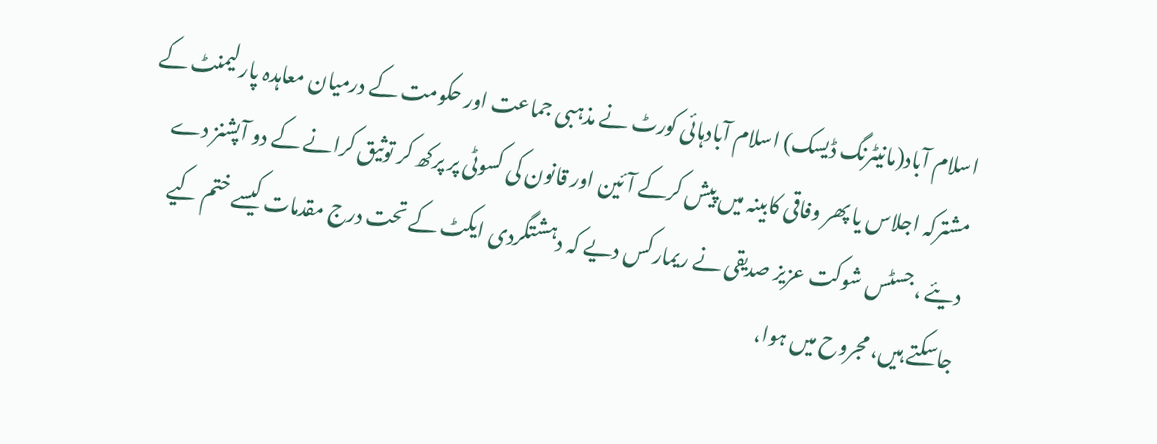اسلام آباد(مانیٹرنگ ڈیسک) اسلام آبادہائی کورٹ نے مذہبی جماعت اور حکومت کے درمیان معاہدہ پارلیمنٹ کے مشترکہ اجلاس یا پھر وفاقی کابینہ میں پیش کرکے آئین اور قانون کی کسوٹی پر پرکھ کر توثیق کرانے کے دو آپشنز دے دیئے ،جسٹس شوکت عزیز صدیقی نے ریمارکس دیے کہ دہشتگردی ایکٹ کے تحت درج مقدمات کیسے ختم کیے جاسکتے ہیں، مجروح میں ہوا،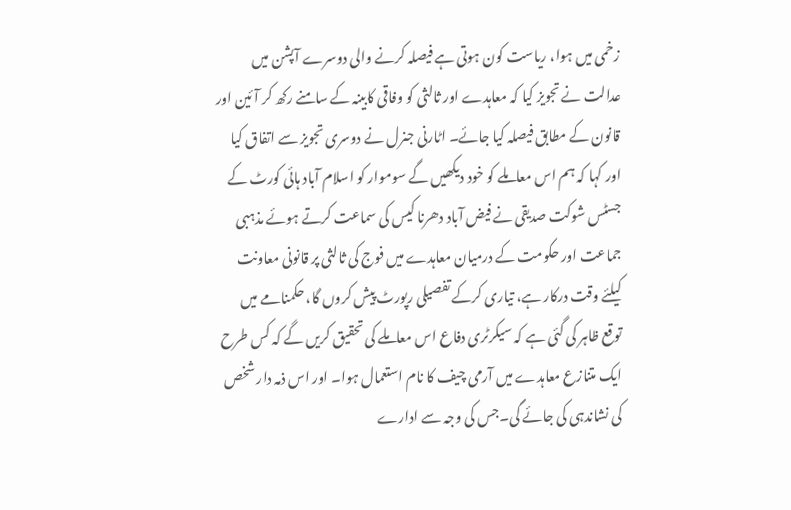زخمی میں ہوا، ریاست کون ہوتی ہے فیصلہ کرنے والی دوسرے آپشن میں
عدالت نے تجویز کیا کہ معاہدے اور ثالثی کو وفاقی کابینہ کے سامنے رکھ کر آئین اور قانون کے مطابق فیصلہ کیا جائے۔ اٹارنی جنرل نے دوسری تجویز سے اتفاق کیا اور کہا کہ ہم اس معاملے کو خود دیکھیں گے سوموار کو اسلام آباد ہائی کورٹ کے جسٹس شوکت صدیقی نے فیض آباد دھرنا کیس کی سماعت کرتے ہوئے مذہبی جماعت اور حکومت کے درمیان معاہدے میں فوج کی ثالثی پر قانونی معاونت کیلئے وقت درکار ہے، تیاری کرکے تفصیلی رپورٹ پیش کروں گا، حکمنامے میں توقع ظاہر کی گئی ہے کہ سیکرٹری دفاع اس معاملے کی تحقیق کریں گے کہ کس طرح ایک متنازع معاہدے میں آرمی چیف کا نام استعمال ہوا۔ اور اس ذمہ دار شخص کی نشاندہی کی جائے گی۔جس کی وجہ سے ادارے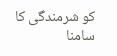کو شرمندگی کا سامنا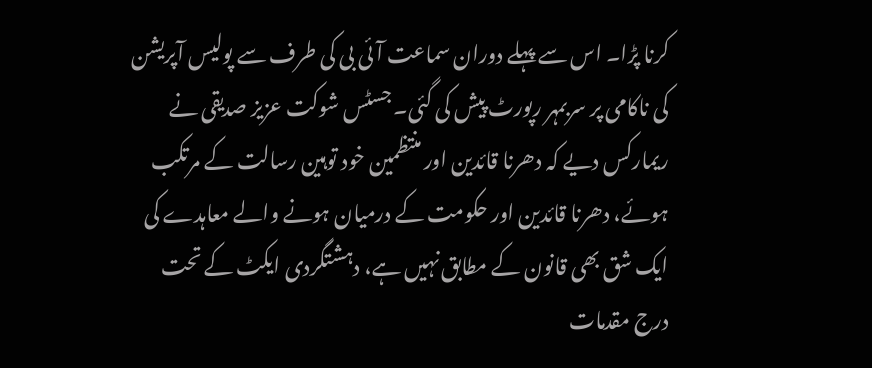کرنا پڑا۔ اس سے پہلے دوران سماعت آئی بی کی طرف سے پولیس آپریشن کی ناکامی پر سربمہر رپورٹ پیش کی گئی۔ جسٹس شوکت عزیز صدیقی نے ریمارکس دیے کہ دھرنا قائدین اور منتظمین خود توہین رسالت کے مرتکب ہوئے، دھرنا قائدین اور حکومت کے درمیان ہونے والے معاہدے کی ایک شق بھی قانون کے مطابق نہیں ہے، دہشتگردی ایکٹ کے تحت درج مقدمات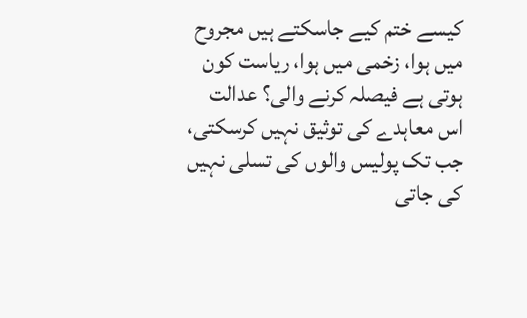کیسے ختم کیے جاسکتے ہیں مجروح میں ہوا، زخمی میں ہوا، ریاست کون ہوتی ہے فیصلہ کرنے والی؟ عدالت اس معاہدے کی توثیق نہیں کرسکتی، جب تک پولیس والوں کی تسلی نہیں کی جاتی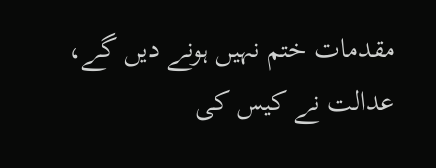مقدمات ختم نہیں ہونے دیں گے، عدالت نے کیس کی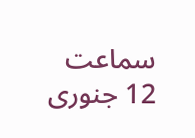سماعت 12 جنوری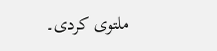ملتوی کردی۔